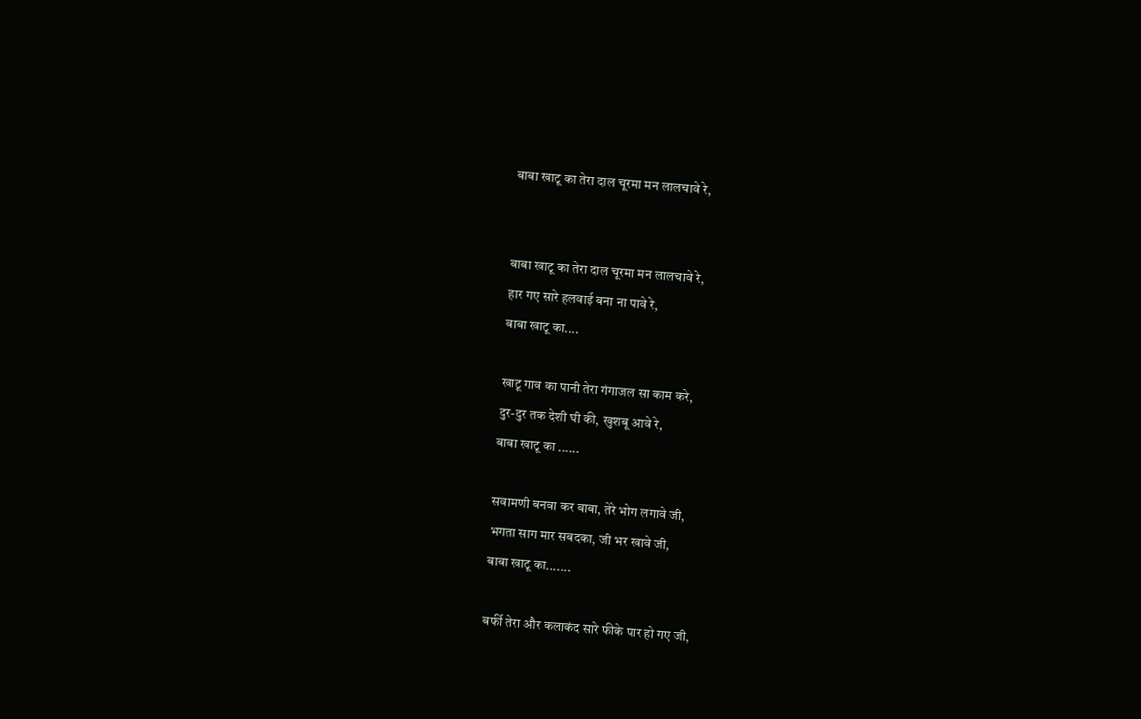बाबा खाटू का तेरा दाल चूरमा मन लालचावे रे,


बाबा खाटू का तेरा दाल चूरमा मन लालचावे रे,
हार गए सारे हलवाई बना ना पावे रे,
बाबा खाटू का....

खाटू गाव का पानी तेरा गंगाजल सा काम करे,
दुर-दुर तक देशी घी की, खुशबू आवे रे,
बाबा खाटू का ......

सवामणी बनवा कर बाबा, तेरे भोग लगावे जी,
भगता साग मार सबदका, जी भर खावे जी,
बाबा खाटू का.......

बर्फी तेरा और कलाकंद सारे फीके पार हो गए जी,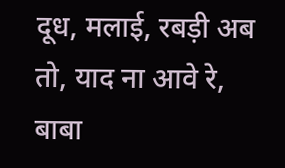दूध, मलाई, रबड़ी अब तो, याद ना आवे रे,
बाबा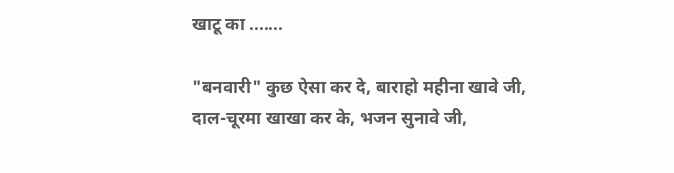खाटू का .......

"बनवारी" कुछ ऐसा कर दे, बाराहो महीना खावे जी,
दाल-चूरमा खाखा कर के, भजन सुनावे जी,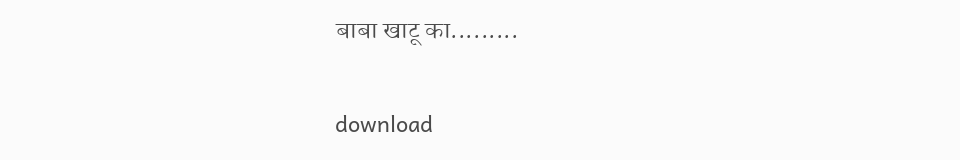बाबा खाटू का.........

download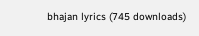bhajan lyrics (745 downloads)